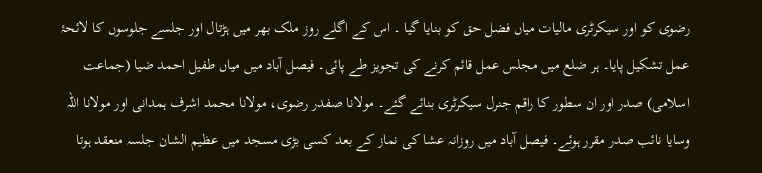رضوی کو اور سیکرٹری مالیات میاں فضل حق کو بنایا گیا ۔ اس کے اگلے روز ملک بھر میں ہڑتال اور جلسے جلوسوں کا لائحۂ عمل تشکیل پایا۔ ہر ضلع میں مجلس عمل قائم کرنے کی تجویز طے پائی۔ فیصل آباد میں میاں طفیل احمد ضیا (جماعت اسلامی) صدر اور ان سطور کا راقم جنرل سیکرٹری بنائے گئے۔ مولانا صفدر رضوی، مولانا محمد اشرف ہمدانی اور مولانا اللہ وسایا نائب صدر مقرر ہوئے۔ فیصل آباد میں روزانہ عشا کی نماز کے بعد کسی بڑی مسجد میں عظیم الشان جلسہ منعقد ہوتا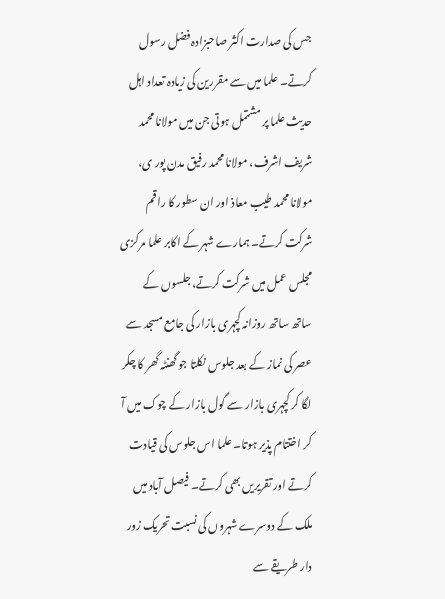جس کی صدارت اکثر صاحبزادہ فضل رسول کرتے۔ علما میں سے مقررین کی زیادہ تعداد اہل حدیث علما پر مشتمل ہوتی جن میں مولانا محمد شریف اشرف، مولانا محمد رفیق مدن پور ی، مولانا محمد طیب معاذ اور ان سطور کا راقم شرکت کرتے۔ ہمارے شہر کے اکابر علما مرکزی مجلس عمل میں شرکت کرتے، جلسوں کے ساتھ ساتھ روزانہ کچہری بازار کی جامع مسجد سے عصر کی نماز کے بعد جلوس نکلتا جو گھنٹہ گھر کا چکر لگا کر کچہری بازار سے گول بازار کے چوک میں آ کر اختتام پذیر ہوتا۔ علما اس جلوس کی قیادت کرتے اور تقریریں بھی کرتے۔ فیصل آباد میں ملک کے دوسرے شہروں کی نسبت تحریک زور دار طریقے سے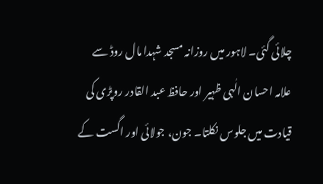چلائی گئی۔ لاہور میں روزانہ مسجد شہدا مال روڈ سے علامہ احسان الٰہی ظہیر اور حافظ عبد القادر روپڑی کی قیادت میں جلوس نکلتا۔ جون، جولائی اور اگست کے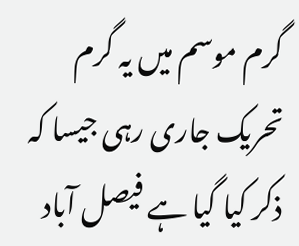گرم موسم میں یہ گرم تحریک جاری رہی جیسا کہ ذکر کیا گیا ہے فیصل آباد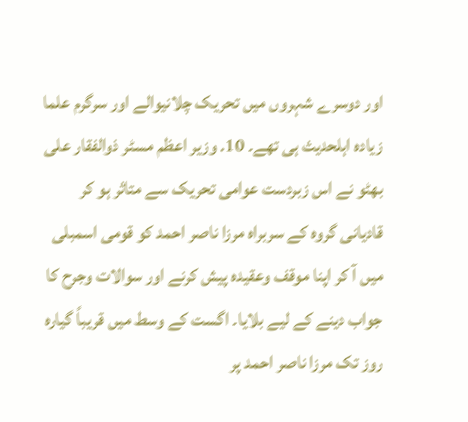اور دوسرے شہروں میں تحریک چلانیوالے اور سرگرم علما زیادہ اہلحدیث ہی تھے۔ 10. وزیر اعظم مسٹر ذوالفقار علی بھٹو نے اس زبردست عوامی تحریک سے متاثر ہو کر قادیانی گروہ کے سربراہ مرزا ناصر احمد کو قومی اسمبلی میں آ کر اپنا موقف وعقیدہ پیش کرنے اور سوالات وجرح کا جواب دینے کے لیے بلایا۔ اگست کے وسط میں قریباً گیارہ روز تک مرزا ناصر احمد پر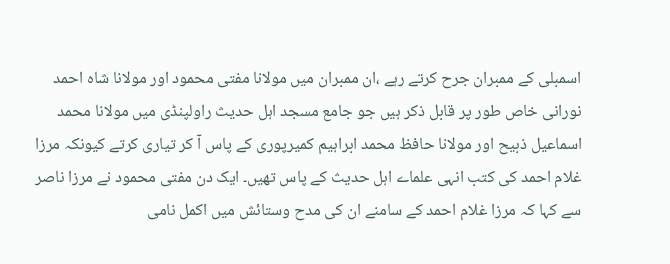اسمبلی کے ممبران جرح کرتے رہے ،ان ممبران میں مولانا مفتی محمود اور مولانا شاہ احمد نورانی خاص طور پر قابل ذکر ہیں جو جامع مسجد اہل حدیث راولپنڈی میں مولانا محمد اسماعیل ذبیح اور مولانا حافظ محمد ابراہیم کمیرپوری کے پاس آ کر تیاری کرتے کیونکہ مرزا غلام احمد کی کتب انہی علماے اہل حدیث کے پاس تھیں۔ ایک دن مفتی محمود نے مرزا ناصر سے کہا کہ مرزا غلام احمد کے سامنے ان کی مدح وستائش میں اکمل نامی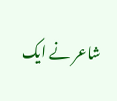شاعر نے ایک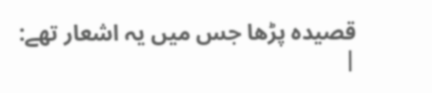قصیدہ پڑھا جس میں یہ اشعار تھے: |